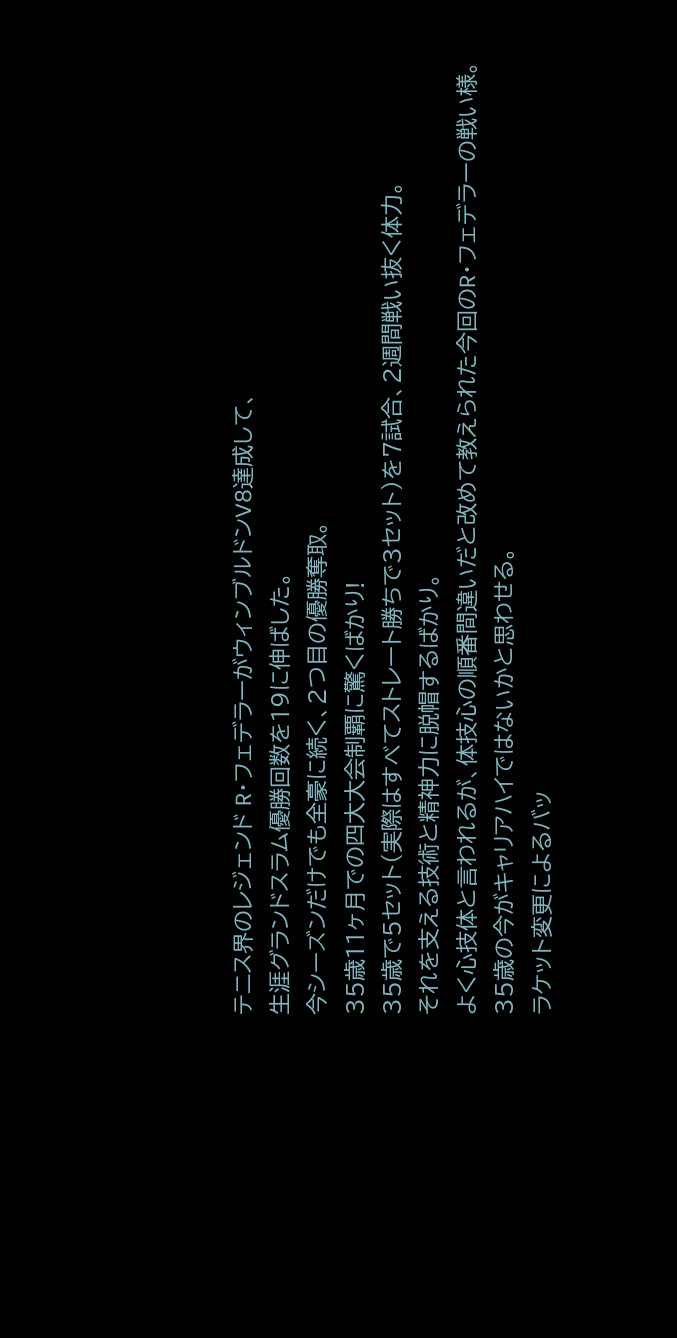テニス界のレジェンド R・フェデラーがウィンブルドンV8達成して、
生涯グランドスラム優勝回数を19に伸ばした。
今シーズンだけでも全豪に続く、2つ目の優勝奪取。
35歳11ヶ月での四大大会制覇に驚くばかり!
35歳で5セット(実際はすべてストレート勝ちで3セット)を7試合、2週間戦い抜く体力。
それを支える技術と精神力に脱帽するばかり。
よく心技体と言われるが、体技心の順番間違いだと改めて教えられた今回のR・フェデラーの戦い様。
35歳の今がキャリアハイではないかと思わせる。
ラケット変更によるバッ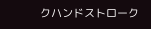クハンドストローク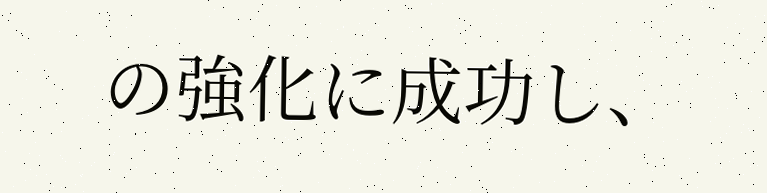の強化に成功し、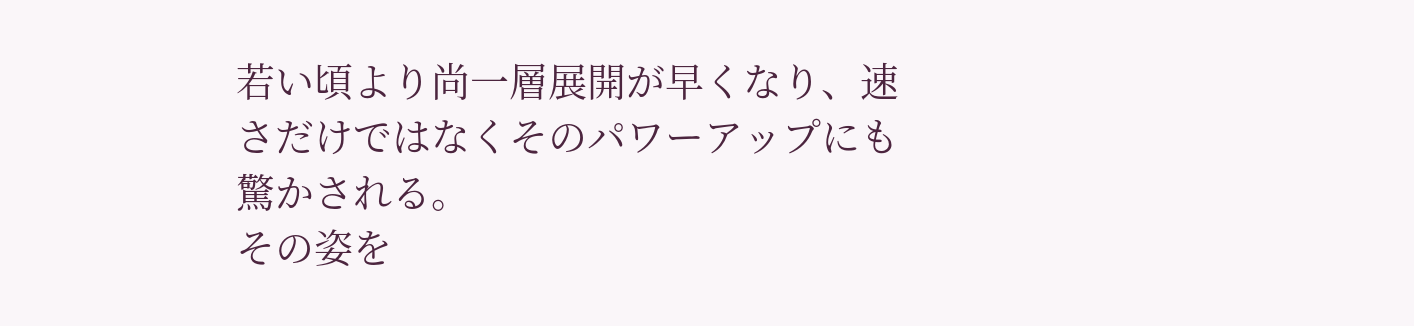若い頃より尚一層展開が早くなり、速さだけではなくそのパワーアップにも驚かされる。
その姿を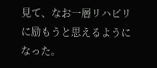見て、なお一層リハビリに励もうと思えるようになった。